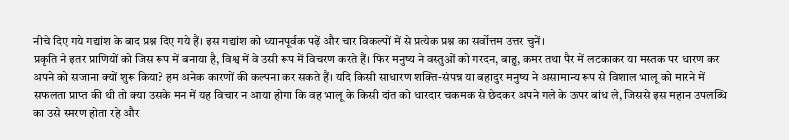नीचे दिए गये गद्यांश के बाद प्रश्न दिए गये हैं। इस गद्यांश को ध्यानपूर्वक पढ़ें और चार विकल्पों में से प्रत्येक प्रश्न का सर्वोत्तम उत्तर चुनें।
प्रकृति ने इतर प्राणियों को जिस रूप में बनाया है, विश्व में वे उसी रूप में विचरण करते हैं। फिर मनुष्य ने वस्तुओं को गरदन, बाहु, कमर तथा पैर में लटकाकर या मस्तक पर धारण कर अपने को सजाना क्यों शुरू किया? हम अनेक कारणों की कल्पना कर सकते हैं। यदि किसी साधारण शक्ति-संपन्न या बहादुर मनुष्य ने असामान्य रूप से विशाल भालू को मारने में सफलता प्राप्त की थी तो क्या उसके मन में यह विचार न आया होगा कि वह भालू के किसी दांत को धारदार चकमक से छेदकर अपने गले के ऊपर बांध ले, जिससे इस महान उपलब्धि का उसे स्मरण होता रहे और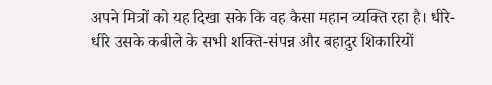अपने मित्रों को यह दिखा सके कि वह कैसा महान व्यक्ति रहा है। धीरे-धीरे उसके कबीले के सभी शक्ति-संपन्न और बहादुर शिकारियों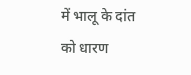में भालू के दांत को धारण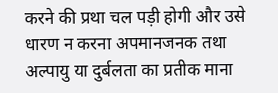करने की प्रथा चल पड़ी होगी और उसे धारण न करना अपमानजनक तथा अल्पायु या दुर्बलता का प्रतीक माना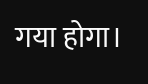गया होगा।